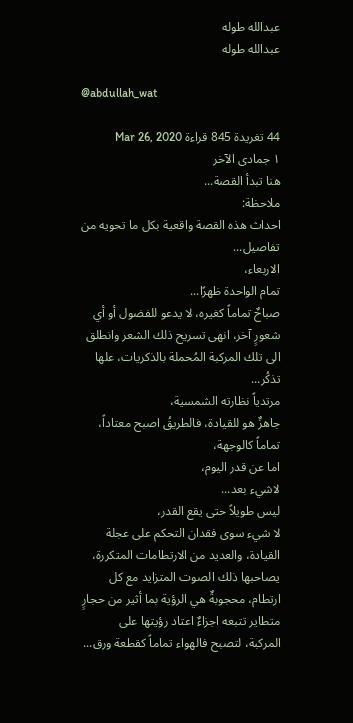عبدالله طوله
عبدالله طوله

@abdullah_wat

44 تغريدة 845 قراءة Mar 26, 2020
١ جمادى الآخر
هنا تبدأ القصة...
ملاحظة:
احداث هذه القصة واقعية بكل ما تحويه من تفاصيل...
الاربعاء،
تمام الواحدة ظهرًا...
صباحٌ تماماً كغيره، لا يدعو للفضول أو أي شعورٍ آخر، انهى تسريح ذلك الشعر وانطلق الى تلك المركبة المُحملة بالذكريات، علها تذكُر...
مرتدياً نظارته الشمسية،
جاهزٌ هو للقيادة، فالطريقُ اصبح معتاداً، تماماً كالوجهة،
اما عن قدر اليوم،
لاشيء بعد...
ليس طويلاً حتى يقع القدر،
لا شيء سوى فقدان التحكم على عجلة القيادة، والعديد من الارتطامات المتكررة، يصاحبها ذلك الصوت المتزايد مع كل ارتطام، محجوبةٌ هي الرؤية بما أثير من حجارٍ متطاير تتبعه اجزاءٌ اعتاد رؤيتها على المركبة، لتصبح فالهواء تماماً كقطعة ورق...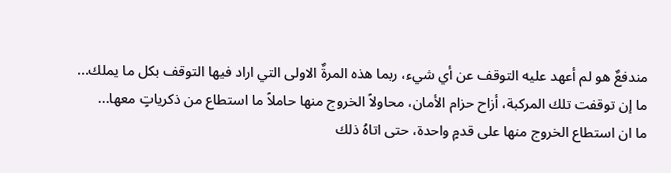مندفعٌ هو لم أعهد عليه التوقف عن أي شيء، ربما هذه المرةٌ الاولى التي اراد فيها التوقف بكل ما يملك...
ما إن توقفت تلك المركبة، أزاح حزام الأمان، محاولاً الخروج منها حاملاً ما استطاع من ذكرياتٍ معها...
ما ان استطاع الخروج منها على قدمٍ واحدة، حتى اتاهُ ذلك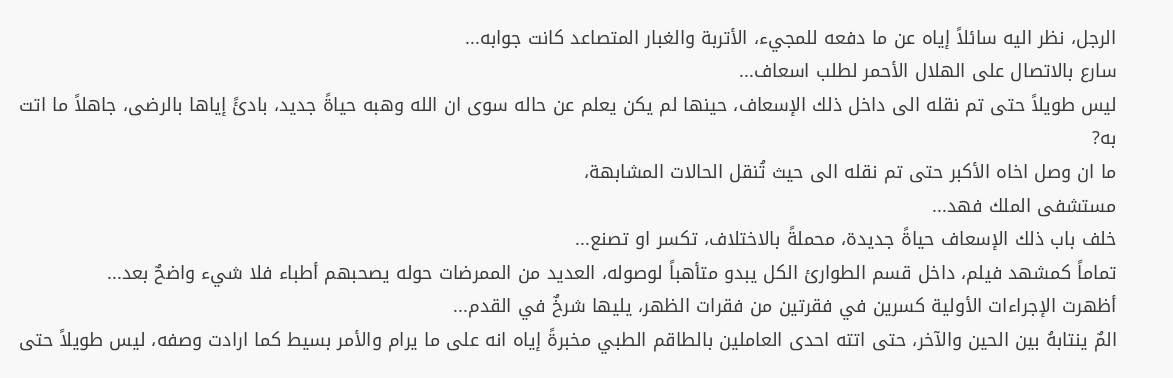الرجل، نظر اليه سائلاً إياه عن ما دفعه للمجيء، الأتربة والغبار المتصاعد كانت جوابه...
سارع بالاتصال على الهلال الأحمر لطلب اسعاف...
ليس طويلاً حتى تم نقله الى داخل ذلك الإسعاف، حينها لم يكن يعلم عن حاله سوى ان الله وهبه حياةً جديد، بادئً إياها بالرضى، جاهلاً ما اتت به?
ما ان وصل اخاه الأكبر حتى تم نقله الى حيث تُنقل الحالات المشابهة،
مستشفى الملك فهد...
خلف باب ذلك الإسعاف حياةً جديدة، محملةً بالاختلاف، تكسر او تصنع...
تماماً كمشهد فيلم، داخل قسم الطوارئ الكل يبدو متأهباً لوصوله، العديد من الممرضات حوله يصحبهم أطباء فلا شيء واضحٌ بعد...
أظهرت الإجراءات الأولية كسرين في فقرتين من فقرات الظهر، يليها شرخٌ في القدم...
المٌ ينتابهُ بين الحين والآخر، حتى اتته احدى العاملين بالطاقم الطبي مخبرةً إياه انه على ما يرام والأمر بسيط كما ارادت وصفه، ليس طويلاً حتى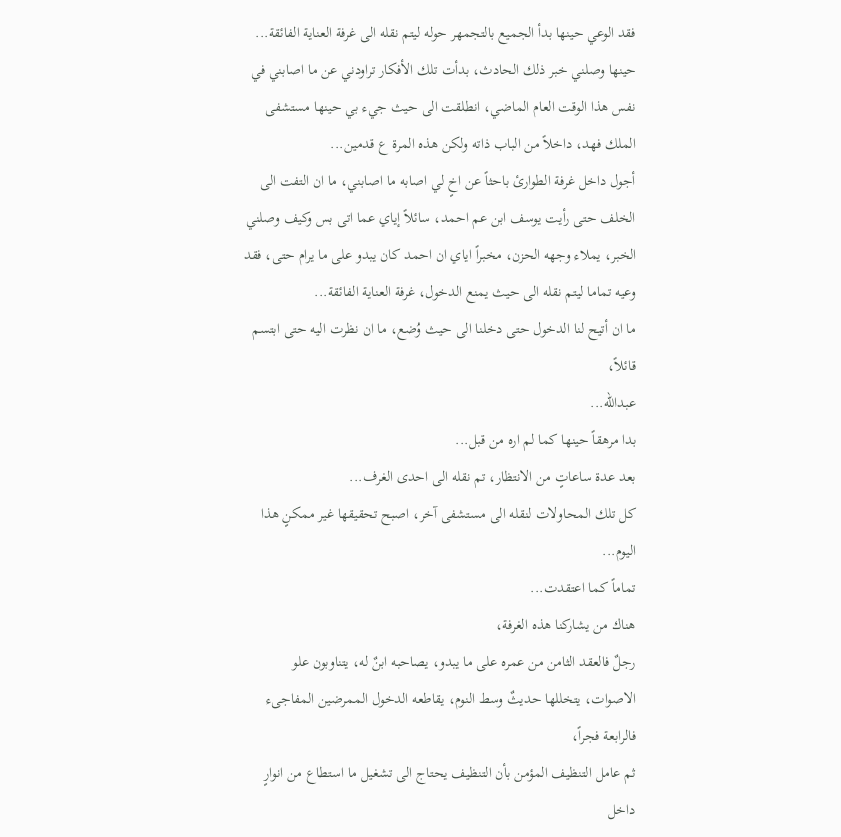فقد الوعي حينها بدأ الجميع بالتجمهر حوله ليتم نقله الى غرفة العناية الفائقة...
حينها وصلني خبر ذلك الحادث، بدأت تلك الأفكار تراودني عن ما اصابني في نفس هذا الوقت العام الماضي، انطلقت الى حيث جيء بي حينها مستشفى الملك فهد، داخلاً من الباب ذاته ولكن هذه المرة ع قدمين...
أجول داخل غرفة الطوارئ باحثاً عن اخٍ لي اصابه ما اصابني، ما ان التفت الى الخلف حتى رأيت يوسف ابن عم احمد، سائلاً إياي عما اتى بس وكيف وصلني الخبر، يملاء وجهه الحزن، مخبراً اياي ان احمد كان يبدو على ما يرام حتى، فقد وعيه تماما ليتم نقله الى حيث يمنع الدخول، غرفة العناية الفائقة...
ما ان أتيح لنا الدخول حتى دخلنا الى حيث وُضع، ما ان نظرت اليه حتى ابتسم قائلاً،
عبدالله...
بدا مرهقاً حينها كما لم اره من قبل...
بعد عدة ساعاتٍ من الانتظار، تم نقله الى احدى الغرف...
كل تلك المحاولات لنقله الى مستشفى آخر، اصبح تحقيقها غير ممكنٍ هذا اليوم...
تماماً كما اعتقدت...
هناك من يشاركنا هذه الغرفة،
رجلٌ فالعقد الثامن من عمره على ما يبدو، يصاحبه ابنٌ له، يتناوبون علو الاصوات، يتخللها حديثٌ وسط النوم، يقاطعه الدخول الممرضين المفاجىء فالرابعة فجراً،
ثم عامل التنظيف المؤمن بأن التنظيف يحتاج الى تشغيل ما استطاع من انوارٍ داخل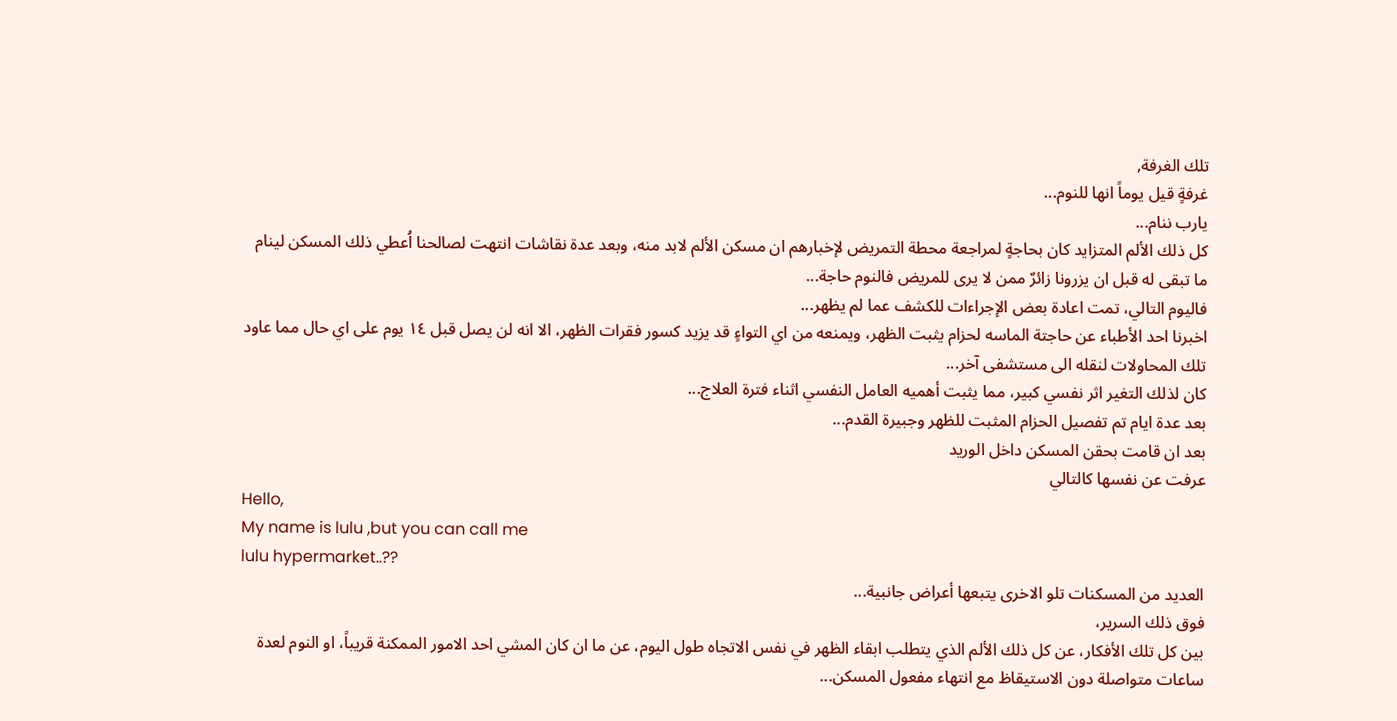تلك الغرفة,
غرفةٍ قيل يوماً انها للنوم...
يارب ننام...
كل ذلك الألم المتزايد كان بحاجةٍ لمراجعة محطة التمريض لإخبارهم ان مسكن الألم لابد منه، وبعد عدة نقاشات انتهت لصالحنا اُعطي ذلك المسكن لينام ما تبقى له قبل ان يزرونا زائرٌ ممن لا يرى للمريض فالنوم حاجة...
فاليوم التالي، تمت اعادة بعض الإجراءات للكشف عما لم يظهر...
اخبرنا احد الأطباء عن حاجتة الماسه لحزام يثبت الظهر، ويمنعه من اي التواءٍ قد يزيد كسور فقرات الظهر، الا انه لن يصل قبل ١٤ يوم على اي حال مما عاود تلك المحاولات لنقله الى مستشفى آخر...
كان لذلك التغير اثر نفسي كبير، مما يثبت أهميه العامل النفسي اثناء فترة العلاج...
بعد عدة ايام تم تفصيل الحزام المثبت للظهر وجبيرة القدم...
بعد ان قامت بحقن المسكن داخل الوريد
عرفت عن نفسها كالتالي
Hello,
My name is lulu ,but you can call me
lulu hypermarket..??
العديد من المسكنات تلو الاخرى يتبعها أعراض جانبية...
فوق ذلك السرير،
بين كل تلك الأفكار، عن كل ذلك الألم الذي يتطلب ابقاء الظهر في نفس الاتجاه طول اليوم، عن ما ان كان المشي احد الامور الممكنة قريباً، او النوم لعدة ساعات متواصلة دون الاستيقاظ مع انتهاء مفعول المسكن...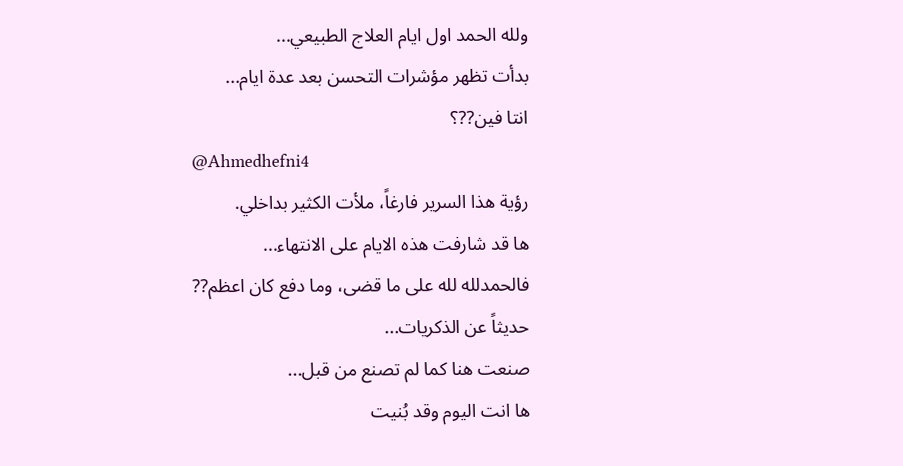ولله الحمد اول ايام العلاج الطبيعي...
بدأت تظهر مؤشرات التحسن بعد عدة ايام...
انتا فين??؟
@Ahmedhefni4
رؤية هذا السرير فارغاً، ملأت الكثير بداخلي.
ها قد شارفت هذه الايام على الانتهاء...
فالحمدلله لله على ما قضى، وما دفع كان اعظم??
حديثاً عن الذكريات...
صنعت هنا كما لم تصنع من قبل...
ها انت اليوم وقد بُنيت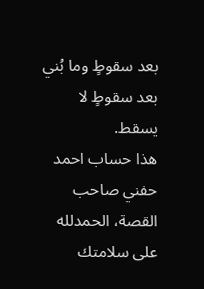بعد سقوطٍ وما بُني بعد سقوطٍ لا يسقط.
هذا حساب احمد حفني صاحب القصة، الحمدلله على سلامتك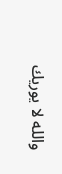والله لا يوريك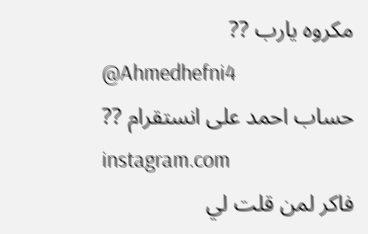مكروه يارب ??
@Ahmedhefni4
حساب احمد على انستقرام ??
instagram.com
فاكر لمن قلت لي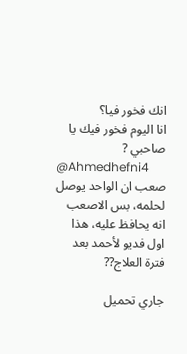انك فخور فيا؟
انا اليوم فخور فيك يا صاحبي ?
@Ahmedhefni4
صعب ان الواحد يوصل لحلمه، بس الاصعب انه يحافظ عليه، هذا اول فديو لأحمد بعد فترة العلاج??

جاري تحميل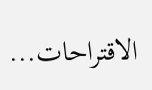الاقتراحات...